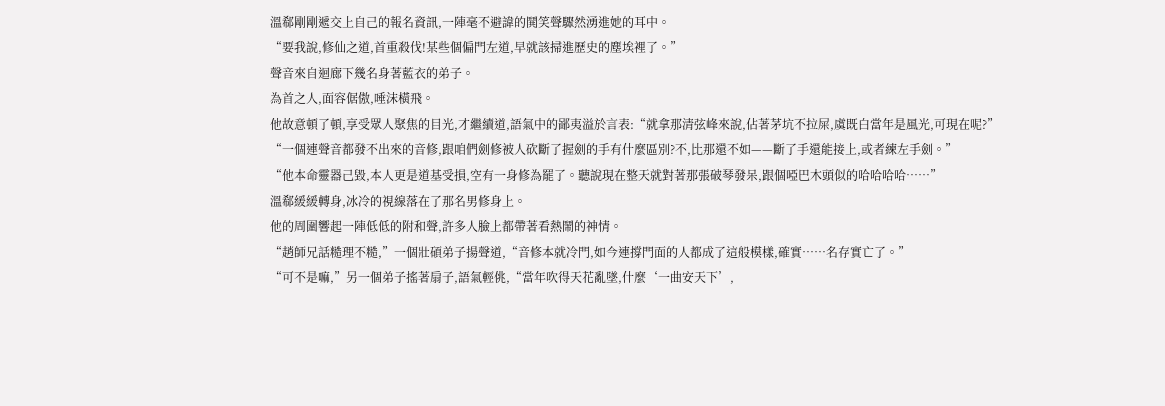溫郗剛剛遞交上自己的報名資訊,一陣毫不避諱的鬨笑聲驟然湧進她的耳中。
“要我說,修仙之道,首重殺伐!某些個偏門左道,早就該掃進歷史的塵埃裡了。”
聲音來自迴廊下幾名身著藍衣的弟子。
為首之人,面容倨傲,唾沫橫飛。
他故意頓了頓,享受眾人聚焦的目光,才繼續道,語氣中的鄙夷溢於言表:“就拿那清弦峰來說,佔著茅坑不拉屎,虞既白當年是風光,可現在呢?”
“一個連聲音都發不出來的音修,跟咱們劍修被人砍斷了握劍的手有什麼區別?不,比那還不如——斷了手還能接上,或者練左手劍。”
“他本命靈器己毀,本人更是道基受損,空有一身修為罷了。聽說現在整天就對著那張破琴發呆,跟個啞巴木頭似的哈哈哈哈……”
溫郗緩緩轉身,冰冷的視線落在了那名男修身上。
他的周圍響起一陣低低的附和聲,許多人臉上都帶著看熱鬧的神情。
“趙師兄話糙理不糙,”一個壯碩弟子揚聲道,“音修本就冷門,如今連撐門面的人都成了這般模樣,確實……名存實亡了。”
“可不是嘛,”另一個弟子搖著扇子,語氣輕佻,“當年吹得天花亂墜,什麼‘一曲安天下’,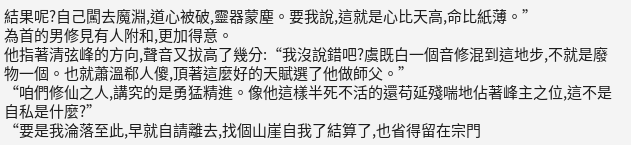結果呢?自己闖去魔淵,道心被破,靈器蒙塵。要我說,這就是心比天高,命比紙薄。”
為首的男修見有人附和,更加得意。
他指著清弦峰的方向,聲音又拔高了幾分:“我沒說錯吧?虞既白一個音修混到這地步,不就是廢物一個。也就蕭溫郗人傻,頂著這麼好的天賦選了他做師父。”
“咱們修仙之人,講究的是勇猛精進。像他這樣半死不活的還苟延殘喘地佔著峰主之位,這不是自私是什麼?”
“要是我淪落至此,早就自請離去,找個山崖自我了結算了,也省得留在宗門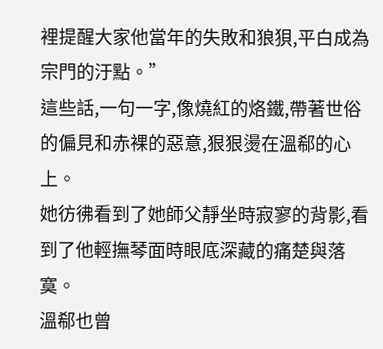裡提醒大家他當年的失敗和狼狽,平白成為宗門的汙點。”
這些話,一句一字,像燒紅的烙鐵,帶著世俗的偏見和赤裸的惡意,狠狠燙在溫郗的心上。
她彷彿看到了她師父靜坐時寂寥的背影,看到了他輕撫琴面時眼底深藏的痛楚與落寞。
溫郗也曾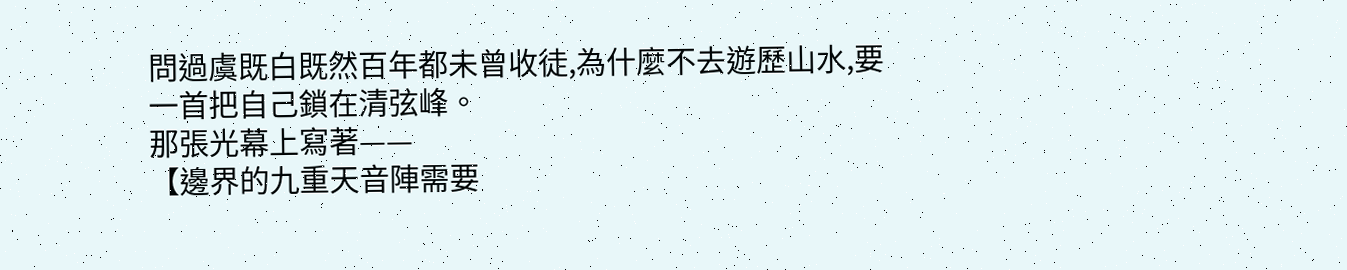問過虞既白既然百年都未曾收徒,為什麼不去遊歷山水,要一首把自己鎖在清弦峰。
那張光幕上寫著——
【邊界的九重天音陣需要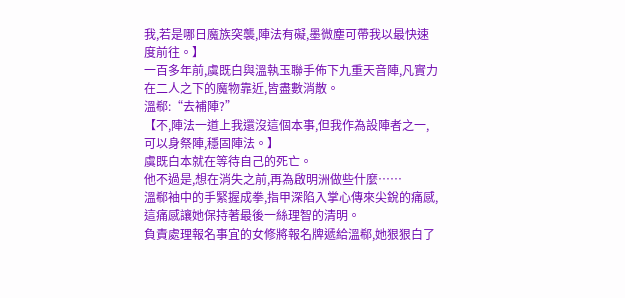我,若是哪日魔族突襲,陣法有礙,墨微塵可帶我以最快速度前往。】
一百多年前,虞既白與溫執玉聯手佈下九重天音陣,凡實力在二人之下的魔物靠近,皆盡數消散。
溫郗:“去補陣?”
【不,陣法一道上我還沒這個本事,但我作為設陣者之一,可以身祭陣,穩固陣法。】
虞既白本就在等待自己的死亡。
他不過是,想在消失之前,再為啟明洲做些什麼……
溫郗袖中的手緊握成拳,指甲深陷入掌心傳來尖銳的痛感,這痛感讓她保持著最後一絲理智的清明。
負責處理報名事宜的女修將報名牌遞給溫郗,她狠狠白了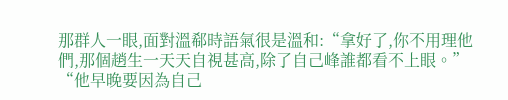那群人一眼,面對溫郗時語氣很是溫和:“拿好了,你不用理他們,那個趙生一天天自視甚高,除了自己峰誰都看不上眼。”
“他早晚要因為自己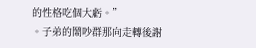的性格吃個大虧。”
。子弟的鬧吵群那向走轉後謝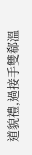道貌禮,過接手雙郗溫